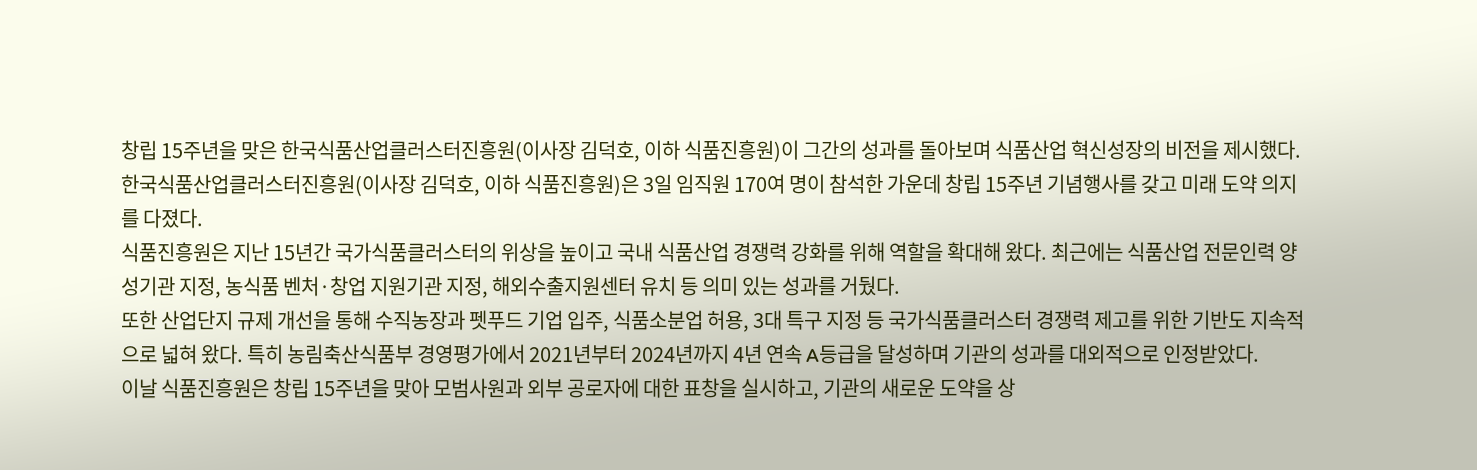창립 15주년을 맞은 한국식품산업클러스터진흥원(이사장 김덕호, 이하 식품진흥원)이 그간의 성과를 돌아보며 식품산업 혁신성장의 비전을 제시했다.
한국식품산업클러스터진흥원(이사장 김덕호, 이하 식품진흥원)은 3일 임직원 170여 명이 참석한 가운데 창립 15주년 기념행사를 갖고 미래 도약 의지를 다졌다.
식품진흥원은 지난 15년간 국가식품클러스터의 위상을 높이고 국내 식품산업 경쟁력 강화를 위해 역할을 확대해 왔다. 최근에는 식품산업 전문인력 양성기관 지정, 농식품 벤처·창업 지원기관 지정, 해외수출지원센터 유치 등 의미 있는 성과를 거뒀다.
또한 산업단지 규제 개선을 통해 수직농장과 펫푸드 기업 입주, 식품소분업 허용, 3대 특구 지정 등 국가식품클러스터 경쟁력 제고를 위한 기반도 지속적으로 넓혀 왔다. 특히 농림축산식품부 경영평가에서 2021년부터 2024년까지 4년 연속 A등급을 달성하며 기관의 성과를 대외적으로 인정받았다.
이날 식품진흥원은 창립 15주년을 맞아 모범사원과 외부 공로자에 대한 표창을 실시하고, 기관의 새로운 도약을 상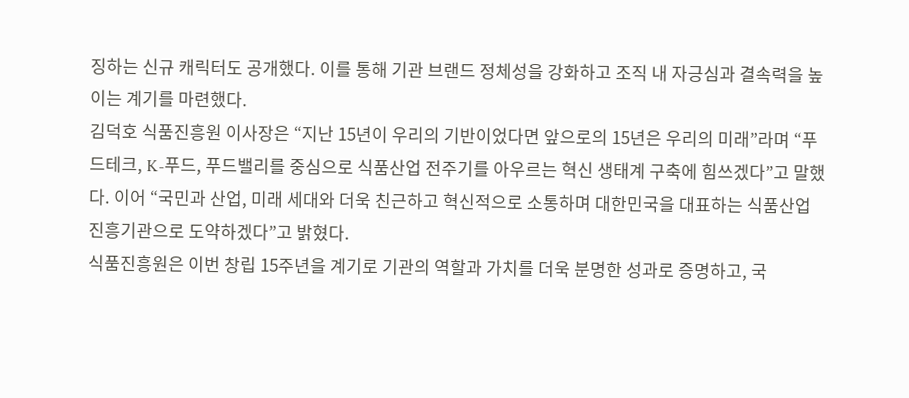징하는 신규 캐릭터도 공개했다. 이를 통해 기관 브랜드 정체성을 강화하고 조직 내 자긍심과 결속력을 높이는 계기를 마련했다.
김덕호 식품진흥원 이사장은 “지난 15년이 우리의 기반이었다면 앞으로의 15년은 우리의 미래”라며 “푸드테크, K-푸드, 푸드밸리를 중심으로 식품산업 전주기를 아우르는 혁신 생태계 구축에 힘쓰겠다”고 말했다. 이어 “국민과 산업, 미래 세대와 더욱 친근하고 혁신적으로 소통하며 대한민국을 대표하는 식품산업 진흥기관으로 도약하겠다”고 밝혔다.
식품진흥원은 이번 창립 15주년을 계기로 기관의 역할과 가치를 더욱 분명한 성과로 증명하고, 국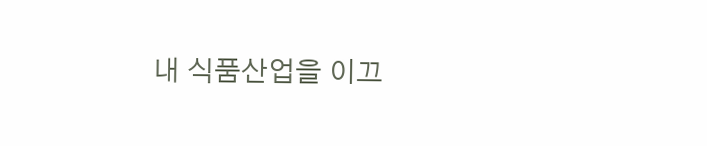내 식품산업을 이끄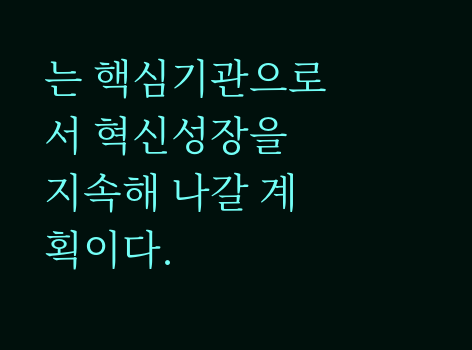는 핵심기관으로서 혁신성장을 지속해 나갈 계획이다.